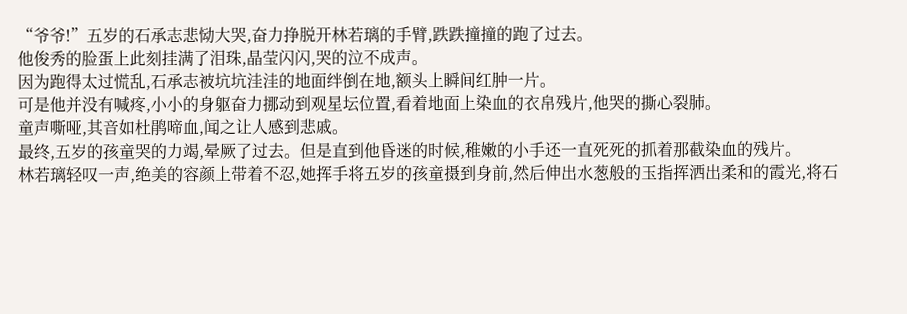“爷爷!”五岁的石承志悲恸大哭,奋力挣脱开林若璃的手臂,跌跌撞撞的跑了过去。
他俊秀的脸蛋上此刻挂满了泪珠,晶莹闪闪,哭的泣不成声。
因为跑得太过慌乱,石承志被坑坑洼洼的地面绊倒在地,额头上瞬间红肿一片。
可是他并没有喊疼,小小的身躯奋力挪动到观星坛位置,看着地面上染血的衣帛残片,他哭的撕心裂肺。
童声嘶哑,其音如杜鹃啼血,闻之让人感到悲戚。
最终,五岁的孩童哭的力竭,晕厥了过去。但是直到他昏迷的时候,稚嫩的小手还一直死死的抓着那截染血的残片。
林若璃轻叹一声,绝美的容颜上带着不忍,她挥手将五岁的孩童摄到身前,然后伸出水葱般的玉指挥洒出柔和的霞光,将石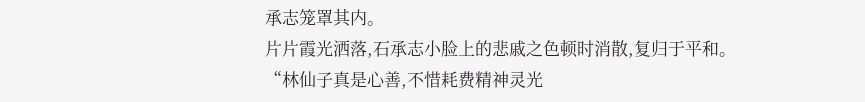承志笼罩其内。
片片霞光洒落,石承志小脸上的悲戚之色顿时消散,复归于平和。
“林仙子真是心善,不惜耗费精神灵光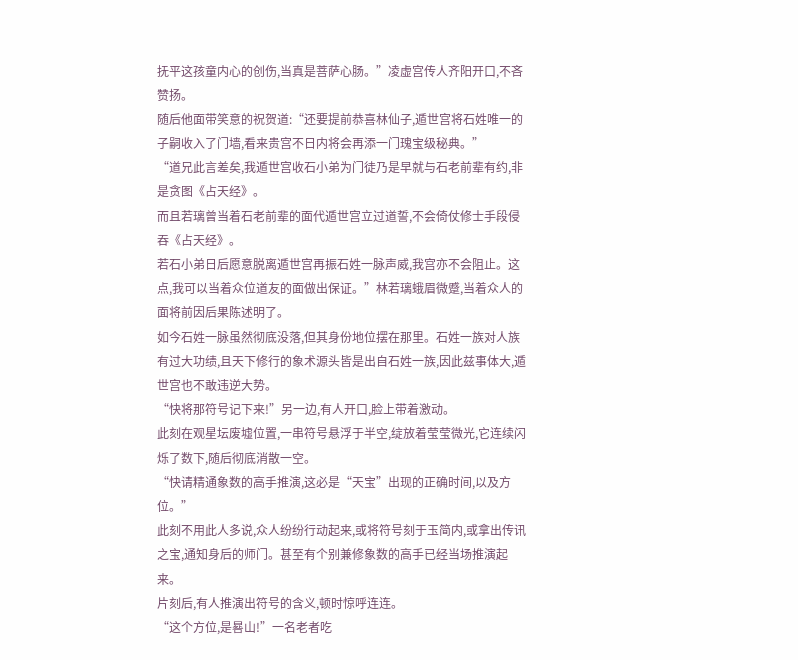抚平这孩童内心的创伤,当真是菩萨心肠。”凌虚宫传人齐阳开口,不吝赞扬。
随后他面带笑意的祝贺道:“还要提前恭喜林仙子,遁世宫将石姓唯一的子嗣收入了门墙,看来贵宫不日内将会再添一门瑰宝级秘典。”
“道兄此言差矣,我遁世宫收石小弟为门徒乃是早就与石老前辈有约,非是贪图《占天经》。
而且若璃曾当着石老前辈的面代遁世宫立过道誓,不会倚仗修士手段侵吞《占天经》。
若石小弟日后愿意脱离遁世宫再振石姓一脉声威,我宫亦不会阻止。这点,我可以当着众位道友的面做出保证。”林若璃蛾眉微蹙,当着众人的面将前因后果陈述明了。
如今石姓一脉虽然彻底没落,但其身份地位摆在那里。石姓一族对人族有过大功绩,且天下修行的象术源头皆是出自石姓一族,因此兹事体大,遁世宫也不敢违逆大势。
“快将那符号记下来!”另一边,有人开口,脸上带着激动。
此刻在观星坛废墟位置,一串符号悬浮于半空,绽放着莹莹微光,它连续闪烁了数下,随后彻底消散一空。
“快请精通象数的高手推演,这必是“天宝”出现的正确时间,以及方位。”
此刻不用此人多说,众人纷纷行动起来,或将符号刻于玉简内,或拿出传讯之宝,通知身后的师门。甚至有个别兼修象数的高手已经当场推演起来。
片刻后,有人推演出符号的含义,顿时惊呼连连。
“这个方位,是晷山!”一名老者吃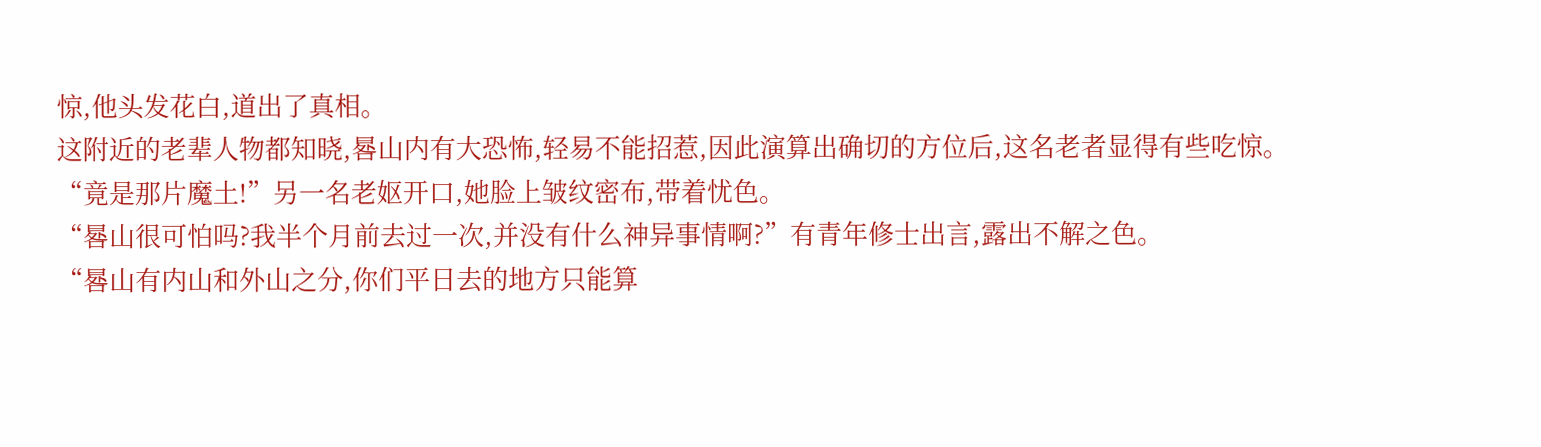惊,他头发花白,道出了真相。
这附近的老辈人物都知晓,晷山内有大恐怖,轻易不能招惹,因此演算出确切的方位后,这名老者显得有些吃惊。
“竟是那片魔土!”另一名老妪开口,她脸上皱纹密布,带着忧色。
“晷山很可怕吗?我半个月前去过一次,并没有什么神异事情啊?”有青年修士出言,露出不解之色。
“晷山有内山和外山之分,你们平日去的地方只能算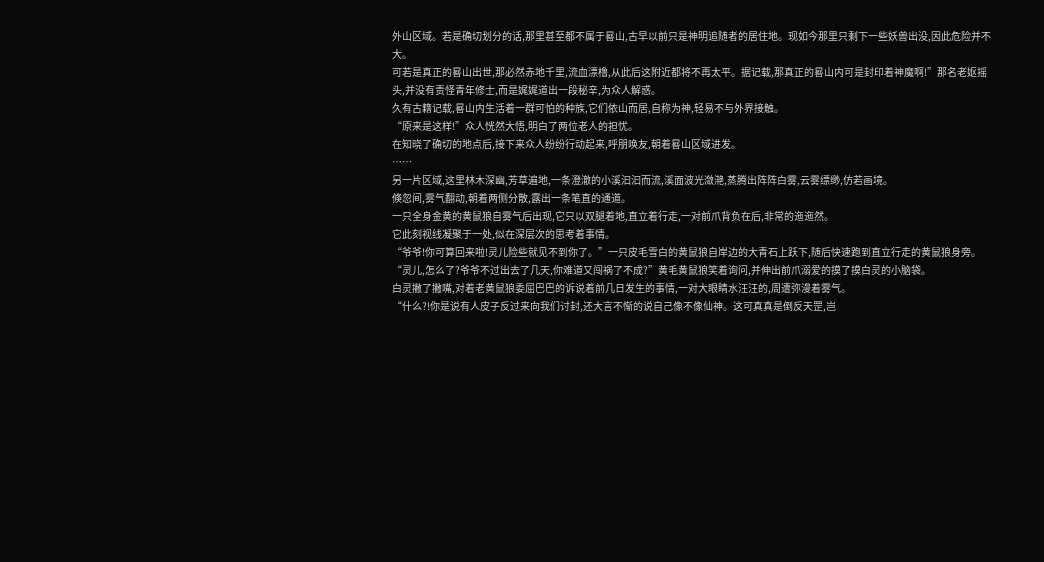外山区域。若是确切划分的话,那里甚至都不属于晷山,古早以前只是神明追随者的居住地。现如今那里只剩下一些妖兽出没,因此危险并不大。
可若是真正的晷山出世,那必然赤地千里,流血漂橹,从此后这附近都将不再太平。据记载,那真正的晷山内可是封印着神魔啊!”那名老妪摇头,并没有责怪青年修士,而是娓娓道出一段秘辛,为众人解惑。
久有古籍记载,晷山内生活着一群可怕的种族,它们依山而居,自称为神,轻易不与外界接触。
“原来是这样!”众人恍然大悟,明白了两位老人的担忧。
在知晓了确切的地点后,接下来众人纷纷行动起来,呼朋唤友,朝着晷山区域进发。
……
另一片区域,这里林木深幽,芳草遍地,一条澄澈的小溪汩汩而流,溪面波光潋滟,蒸腾出阵阵白雾,云雾缥缈,仿若画境。
倏忽间,雾气翻动,朝着两侧分散,露出一条笔直的通道。
一只全身金黄的黄鼠狼自雾气后出现,它只以双腿着地,直立着行走,一对前爪背负在后,非常的迤迤然。
它此刻视线凝聚于一处,似在深层次的思考着事情。
“爷爷!你可算回来啦!灵儿险些就见不到你了。”一只皮毛雪白的黄鼠狼自岸边的大青石上跃下,随后快速跑到直立行走的黄鼠狼身旁。
“灵儿,怎么了?爷爷不过出去了几天,你难道又闯祸了不成?”黄毛黄鼠狼笑着询问,并伸出前爪溺爱的摸了摸白灵的小脑袋。
白灵撇了撇嘴,对着老黄鼠狼委屈巴巴的诉说着前几日发生的事情,一对大眼睛水汪汪的,周遭弥漫着雾气。
“什么?!你是说有人皮子反过来向我们讨封,还大言不惭的说自己像不像仙神。这可真真是倒反天罡,岂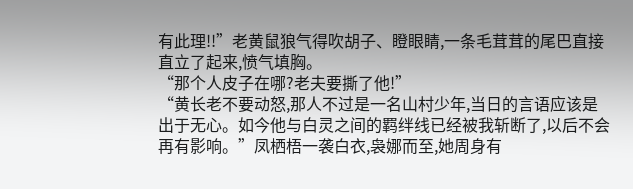有此理!!”老黄鼠狼气得吹胡子、瞪眼睛,一条毛茸茸的尾巴直接直立了起来,愤气填胸。
“那个人皮子在哪?老夫要撕了他!”
“黄长老不要动怒,那人不过是一名山村少年,当日的言语应该是出于无心。如今他与白灵之间的羁绊线已经被我斩断了,以后不会再有影响。”凤栖梧一袭白衣,袅娜而至,她周身有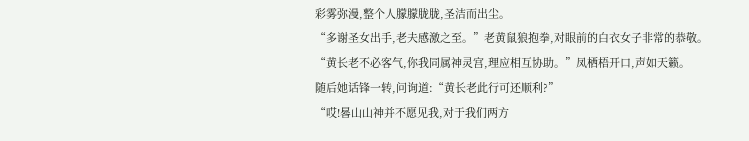彩雾弥漫,整个人朦朦胧胧,圣洁而出尘。
“多谢圣女出手,老夫感激之至。”老黄鼠狼抱拳,对眼前的白衣女子非常的恭敬。
“黄长老不必客气,你我同属神灵宫,理应相互协助。”凤栖梧开口,声如天籁。
随后她话锋一转,问询道:“黄长老此行可还顺利?”
“哎!晷山山神并不愿见我,对于我们两方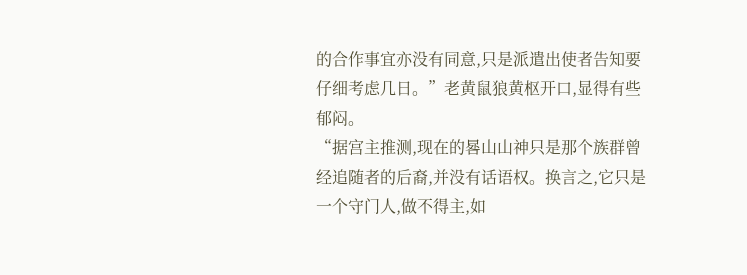的合作事宜亦没有同意,只是派遣出使者告知要仔细考虑几日。”老黄鼠狼黄枢开口,显得有些郁闷。
“据宫主推测,现在的晷山山神只是那个族群曾经追随者的后裔,并没有话语权。换言之,它只是一个守门人,做不得主,如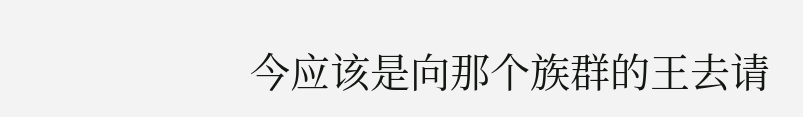今应该是向那个族群的王去请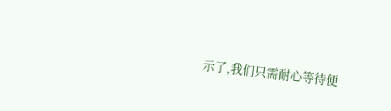示了,我们只需耐心等待便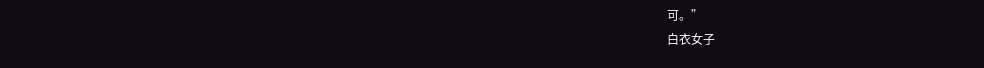可。”
白衣女子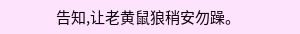告知,让老黄鼠狼稍安勿躁。